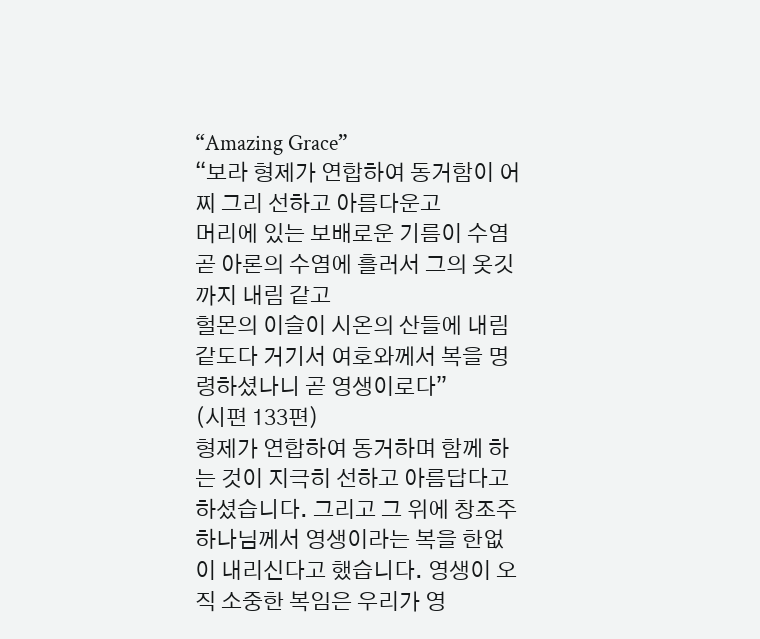“Amazing Grace”
“보라 형제가 연합하여 동거함이 어찌 그리 선하고 아름다운고
머리에 있는 보배로운 기름이 수염 곧 아론의 수염에 흘러서 그의 옷깃까지 내림 같고
헐몬의 이슬이 시온의 산들에 내림 같도다 거기서 여호와께서 복을 명령하셨나니 곧 영생이로다”
(시편 133편)
형제가 연합하여 동거하며 함께 하는 것이 지극히 선하고 아름답다고 하셨습니다. 그리고 그 위에 창조주 하나님께서 영생이라는 복을 한없이 내리신다고 했습니다. 영생이 오직 소중한 복임은 우리가 영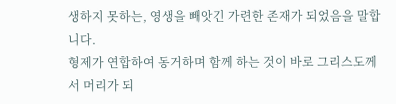생하지 못하는, 영생을 빼앗긴 가련한 존재가 되었음을 말합니다.
형제가 연합하여 동거하며 함께 하는 것이 바로 그리스도께서 머리가 되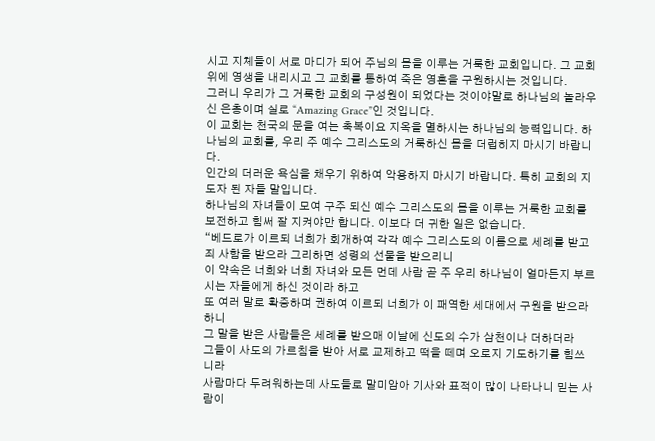시고 지체들이 서로 마디가 되어 주님의 몸을 이루는 거룩한 교회입니다. 그 교회 위에 영생을 내리시고 그 교회를 통하여 죽은 영혼을 구원하시는 것입니다.
그러니 우리가 그 거룩한 교회의 구성원이 되었다는 것이야말로 하나님의 놀라우신 은총이며 실로 “Amazing Grace”인 것입니다.
이 교회는 천국의 문을 여는 축복이요 지옥을 멸하시는 하나님의 능력입니다. 하나님의 교회를, 우리 주 예수 그리스도의 거룩하신 몸을 더럽히지 마시기 바랍니다.
인간의 더러운 욕심을 채우기 위하여 악용하지 마시기 바랍니다. 특히 교회의 지도자 된 자들 말입니다.
하나님의 자녀들이 모여 구주 되신 예수 그리스도의 몸을 이루는 거룩한 교회를 보전하고 힘써 잘 지켜야만 합니다. 이보다 더 귀한 일은 없습니다.
“베드로가 이르되 너희가 회개하여 각각 예수 그리스도의 이름으로 세례를 받고 죄 사함을 받으라 그리하면 성령의 선물을 받으리니
이 약속은 너희와 너희 자녀와 모든 먼데 사람 곧 주 우리 하나님이 얼마든지 부르시는 자들에게 하신 것이라 하고
또 여러 말로 확증하며 권하여 이르되 너희가 이 패역한 세대에서 구원을 받으라 하니
그 말을 받은 사람들은 세례를 받으매 이날에 신도의 수가 삼천이나 더하더라
그들이 사도의 가르침을 받아 서로 교제하고 떡을 떼며 오로지 기도하기를 힘쓰니라
사람마다 두려워하는데 사도들로 말미암아 기사와 표적이 많이 나타나니 믿는 사람이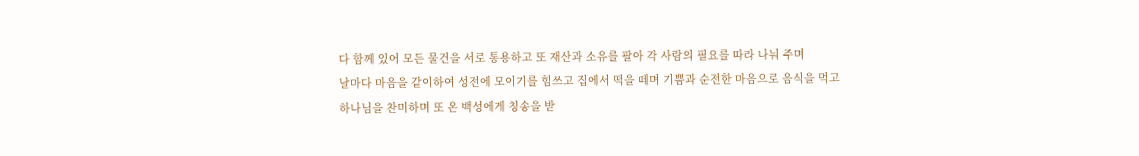다 함께 있어 모든 물건을 서로 통용하고 또 재산과 소유를 팔아 각 사람의 필요를 따라 나눠 주며
날마다 마음을 같이하여 성전에 모이기를 힘쓰고 집에서 떡을 떼며 기쁨과 순전한 마음으로 음식을 먹고
하나님을 찬미하며 또 온 백성에게 칭송을 받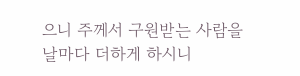으니 주께서 구원받는 사람을 날마다 더하게 하시니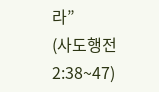라”
(사도행전 2:38~47)